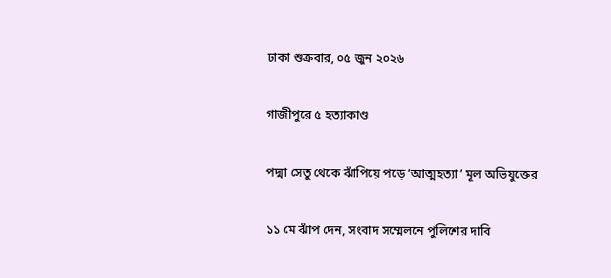ঢাকা শুক্রবার, ০৫ জুন ২০২৬

গাজীপুরে ৫ হত্যাকাণ্ড

পদ্মা সেতু থেকে ঝাঁপিয়ে পড়ে ‘আত্মহত্যা’ মূল অভিযুক্তের

১১ মে ঝাঁপ দেন, সংবাদ সম্মেলনে পুলিশের দাবি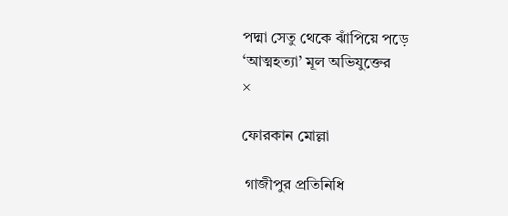পদ্মা সেতু থেকে ঝাঁপিয়ে পড়ে ‘আত্মহত্যা’ মূল অভিযুক্তের
×

ফোরকান মোল্লা

 গাজীপুর প্রতিনিধি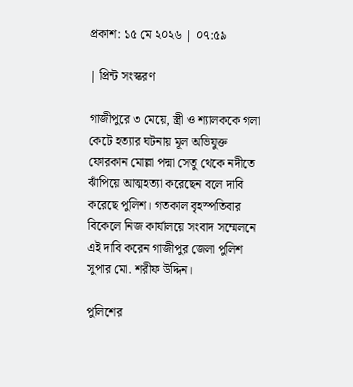প্রকাশ: ১৫ মে ২০২৬ | ০৭:৫৯

| প্রিন্ট সংস্করণ

গাজীপুরে ৩ মেয়ে, স্ত্রী ও শ্যালককে গলা কেটে হত্যার ঘটনায় মূল অভিযুক্ত ফোরকান মোল্লা পদ্মা সেতু থেকে নদীতে ঝাঁপিয়ে আত্মহত্যা করেছেন বলে দাবি করেছে পুলিশ। গতকাল বৃহস্পতিবার বিকেলে নিজ কার্যালয়ে সংবাদ সম্মেলনে এই দাবি করেন গাজীপুর জেলা পুলিশ সুপার মো. শরীফ উদ্দিন।

পুলিশের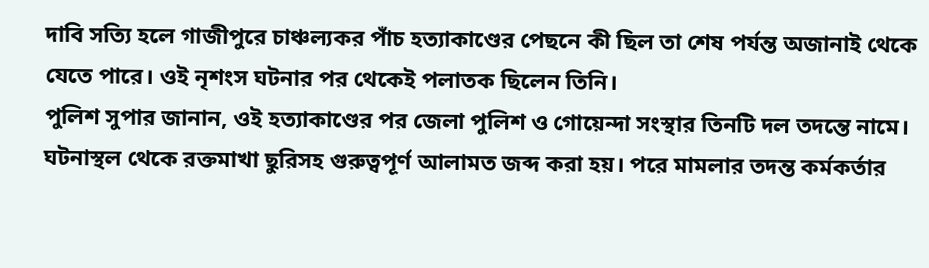দাবি সত্যি হলে গাজীপুরে চাঞ্চল্যকর পাঁচ হত্যাকাণ্ডের পেছনে কী ছিল তা শেষ পর্যন্ত অজানাই থেকে যেতে পারে। ওই নৃশংস ঘটনার পর থেকেই পলাতক ছিলেন তিনি।
পুলিশ সুপার জানান, ওই হত্যাকাণ্ডের পর জেলা পুলিশ ও গোয়েন্দা সংস্থার তিনটি দল তদন্তে নামে। ঘটনাস্থল থেকে রক্তমাখা ছুরিসহ গুরুত্বপূর্ণ আলামত জব্দ করা হয়। পরে মামলার তদন্ত কর্মকর্তার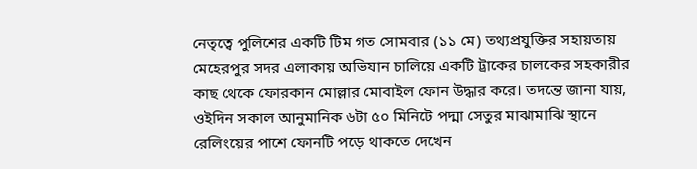নেতৃত্বে পুলিশের একটি টিম গত সোমবার (১১ মে) তথ্যপ্রযুক্তির সহায়তায় মেহেরপুর সদর এলাকায় অভিযান চালিয়ে একটি ট্রাকের চালকের সহকারীর কাছ থেকে ফোরকান মোল্লার মোবাইল ফোন উদ্ধার করে। তদন্তে জানা যায়, ওইদিন সকাল আনুমানিক ৬টা ৫০ মিনিটে পদ্মা সেতুর মাঝামাঝি স্থানে রেলিংয়ের পাশে ফোনটি পড়ে থাকতে দেখেন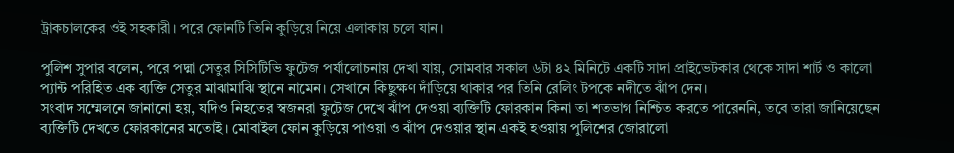ট্রাকচালকের ওই সহকারী। পরে ফোনটি তিনি কুড়িয়ে নিয়ে এলাকায় চলে যান।

পুলিশ সুপার বলেন, পরে পদ্মা সেতুর সিসিটিভি ফুটেজ পর্যালোচনায় দেখা যায়, সোমবার সকাল ৬টা ৪২ মিনিটে একটি সাদা প্রাইভেটকার থেকে সাদা শার্ট ও কালো প্যান্ট পরিহিত এক ব্যক্তি সেতুর মাঝামাঝি স্থানে নামেন। সেখানে কিছুক্ষণ দাঁড়িয়ে থাকার পর তিনি রেলিং টপকে নদীতে ঝাঁপ দেন।
সংবাদ সম্মেলনে জানানো হয়, যদিও নিহতের স্বজনরা ফুটেজ দেখে ঝাঁপ দেওয়া ব্যক্তিটি ফোরকান কিনা তা শতভাগ নিশ্চিত করতে পারেননি, তবে তারা জানিয়েছেন ব্যক্তিটি দেখতে ফোরকানের মতোই। মোবাইল ফোন কুড়িয়ে পাওয়া ও ঝাঁপ দেওয়ার স্থান একই হওয়ায় পুলিশের জোরালো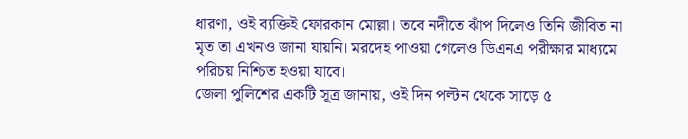ধারণা, ওই ব্যক্তিই ফোরকান মোল্লা। তবে নদীতে ঝাঁপ দিলেও তিনি জীবিত না মৃত তা এখনও জানা যায়নি। মরদেহ পাওয়া গেলেও ডিএনএ পরীক্ষার মাধ্যমে পরিচয় নিশ্চিত হওয়া যাবে।
জেলা পুলিশের একটি সূত্র জানায়, ওই দিন পল্টন থেকে সাড়ে ৫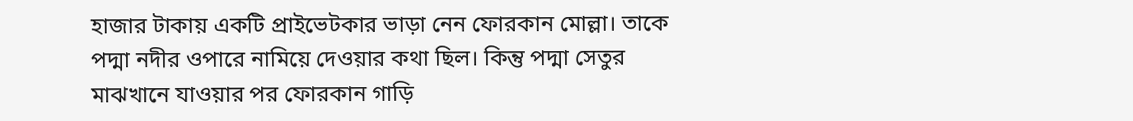হাজার টাকায় একটি প্রাইভেটকার ভাড়া নেন ফোরকান মোল্লা। তাকে পদ্মা নদীর ওপারে নামিয়ে দেওয়ার কথা ছিল। কিন্তু পদ্মা সেতুর মাঝখানে যাওয়ার পর ফোরকান গাড়ি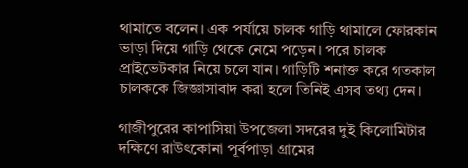থামাতে বলেন। এক পর্যায়ে চালক গাড়ি থামালে ফোরকান ভাড়া দিয়ে গাড়ি থেকে নেমে পড়েন। পরে চালক প্রাইভেটকার নিয়ে চলে যান। গাড়িটি শনাক্ত করে গতকাল চালককে জিজ্ঞাসাবাদ করা হলে তিনিই এসব তথ্য দেন।

গাজীপুরের কাপাসিয়া উপজেলা সদরের দুই কিলোমিটার দক্ষিণে রাউৎকোনা পূর্বপাড়া গ্রামের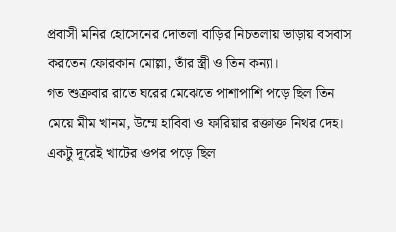প্রবাসী মনির হোসেনের দোতলা বাড়ির নিচতলায় ভাড়ায় বসবাস করতেন ফোরকান মোল্লা, তাঁর স্ত্রী ও তিন কন্যা।
গত শুক্রবার রাতে ঘরের মেঝেতে পাশাপাশি পড়ে ছিল তিন মেয়ে মীম খানম, উম্মে হাবিবা ও ফারিয়ার রক্তাক্ত নিথর দেহ। একটু দূরেই খাটের ওপর পড়ে ছিল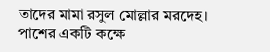তাদের মামা রসুল মোল্লার মরদেহ। পাশের একটি কক্ষে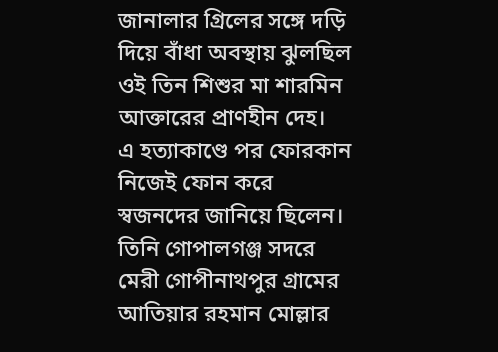জানালার গ্রিলের সঙ্গে দড়ি দিয়ে বাঁধা অবস্থায় ঝুলছিল ওই তিন শিশুর মা শারমিন আক্তারের প্রাণহীন দেহ।
এ হত্যাকাণ্ডে পর ফোরকান নিজেই ফোন করে স্বজনদের জানিয়ে ছিলেন। তিনি গোপালগঞ্জ সদরে মেরী গোপীনাথপুর গ্রামের আতিয়ার রহমান মোল্লার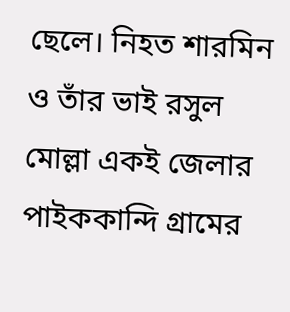ছেলে। নিহত শারমিন ও তাঁর ভাই রসুল মোল্লা একই জেলার পাইককান্দি গ্রামের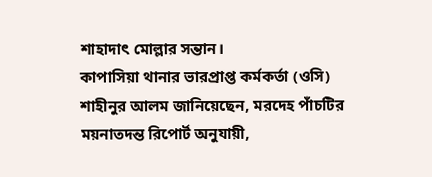শাহাদাৎ মোল্লার সন্তান।
কাপাসিয়া থানার ভারপ্রাপ্ত কর্মকর্তা (ওসি) শাহীনুর আলম জানিয়েছেন, মরদেহ পাঁচটির ময়নাতদন্ত রিপোর্ট অনুযায়ী,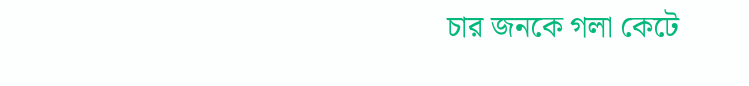চার জনকে গলা কেটে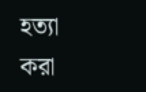হত্যা করা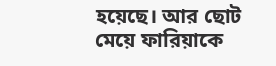হয়েছে। আর ছোট মেয়ে ফারিয়াকে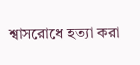শ্বাসরোধে হত্যা করা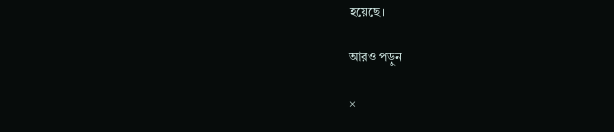হয়েছে।

আরও পড়ুন

×